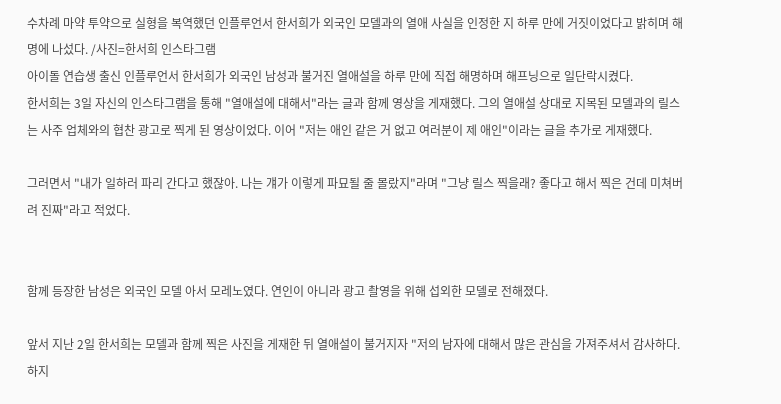수차례 마약 투약으로 실형을 복역했던 인플루언서 한서희가 외국인 모델과의 열애 사실을 인정한 지 하루 만에 거짓이었다고 밝히며 해명에 나섰다. /사진=한서희 인스타그램
아이돌 연습생 출신 인플루언서 한서희가 외국인 남성과 불거진 열애설을 하루 만에 직접 해명하며 해프닝으로 일단락시켰다.
한서희는 3일 자신의 인스타그램을 통해 "열애설에 대해서"라는 글과 함께 영상을 게재했다. 그의 열애설 상대로 지목된 모델과의 릴스는 사주 업체와의 협찬 광고로 찍게 된 영상이었다. 이어 "저는 애인 같은 거 없고 여러분이 제 애인"이라는 글을 추가로 게재했다.

그러면서 "내가 일하러 파리 간다고 했잖아. 나는 걔가 이렇게 파묘될 줄 몰랐지"라며 "그냥 릴스 찍을래? 좋다고 해서 찍은 건데 미쳐버려 진짜"라고 적었다.


함께 등장한 남성은 외국인 모델 아서 모레노였다. 연인이 아니라 광고 촬영을 위해 섭외한 모델로 전해졌다.

앞서 지난 2일 한서희는 모델과 함께 찍은 사진을 게재한 뒤 열애설이 불거지자 "저의 남자에 대해서 많은 관심을 가져주셔서 감사하다. 하지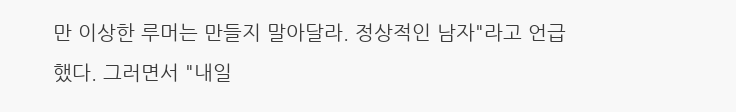만 이상한 루머는 만들지 말아달라. 정상적인 남자"라고 언급했다. 그러면서 "내일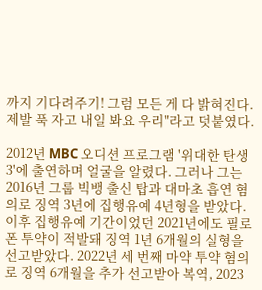까지 기다려주기! 그럼 모든 게 다 밝혀진다. 제발 푹 자고 내일 봐요 우리"라고 덧붙였다.

2012년 MBC 오디션 프로그램 '위대한 탄생3'에 출연하며 얼굴을 알렸다. 그러나 그는 2016년 그룹 빅뱅 출신 탑과 대마초 흡연 혐의로 징역 3년에 집행유예 4년형을 받았다. 이후 집행유예 기간이었던 2021년에도 필로폰 투약이 적발돼 징역 1년 6개월의 실형을 선고받았다. 2022년 세 번째 마약 투약 혐의로 징역 6개월을 추가 선고받아 복역, 2023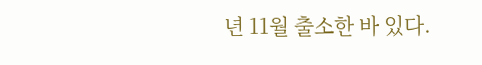년 11월 출소한 바 있다.